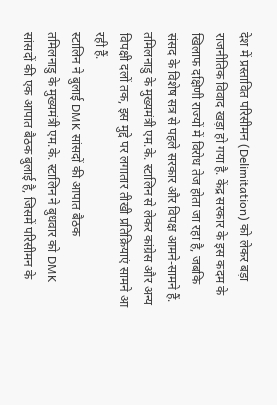देश में प्रस्तावित परिसीमन (Delimitation) को लेकर बड़ा राजनीतिक विवाद खड़ा हो गया है. केंद्र सरकार के इस कदम के खिलाफ दक्षिणी राज्यों में विरोध तेज होता जा रहा है, जबकि संसद के विशेष सत्र से पहले सरकार और विपक्ष आमने-सामने हैं. तमिलनाडु के मुख्यमंत्री एम.के. स्टालिन से लेकर कांग्रेस और अन्य विपक्षी दलों तक, इस मुद्दे पर लगातार तीखी प्रतिक्रियाएं सामने आ रही हैं.
स्टालिन ने बुलाई DMK सांसदों की आपात बैठक
तमिलनाडु के मुख्यमंत्री एम.के. स्टालिन ने बुधवार को DMK सांसदों की एक आपात बैठक बुलाई है, जिसमें परिसीमन के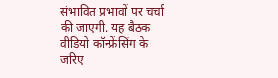संभावित प्रभावों पर चर्चा की जाएगी. यह बैठक वीडियो कॉन्फ्रेंसिंग के जरिए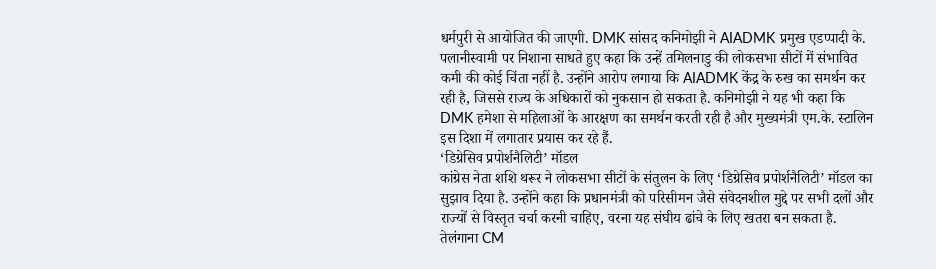धर्मपुरी से आयोजित की जाएगी. DMK सांसद कनिमोझी ने AIADMK प्रमुख एडप्पादी के. पलानीस्वामी पर निशाना साधते हुए कहा कि उन्हें तमिलनाडु की लोकसभा सीटों में संभावित कमी की कोई चिंता नहीं है. उन्होंने आरोप लगाया कि AIADMK केंद्र के रुख का समर्थन कर रही है, जिससे राज्य के अधिकारों को नुकसान हो सकता है. कनिमोझी ने यह भी कहा कि DMK हमेशा से महिलाओं के आरक्षण का समर्थन करती रही है और मुख्यमंत्री एम.के. स्टालिन इस दिशा में लगातार प्रयास कर रहे हैं.
‘डिग्रेसिव प्रपोर्शनैलिटी’ मॉडल
कांग्रेस नेता शशि थरूर ने लोकसभा सीटों के संतुलन के लिए ‘डिग्रेसिव प्रपोर्शनैलिटी’ मॉडल का सुझाव दिया है. उन्होंने कहा कि प्रधानमंत्री को परिसीमन जैसे संवेदनशील मुद्दे पर सभी दलों और राज्यों से विस्तृत चर्चा करनी चाहिए, वरना यह संघीय ढांचे के लिए खतरा बन सकता है.
तेलंगाना CM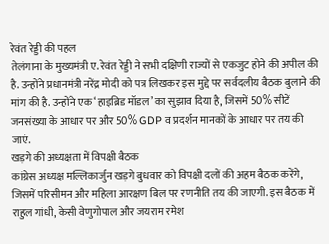रेवंत रेड्डी की पहल
तेलंगाना के मुख्यमंत्री ए. रेवंत रेड्डी ने सभी दक्षिणी राज्यों से एकजुट होने की अपील की है. उन्होंने प्रधानमंत्री नरेंद्र मोदी को पत्र लिखकर इस मुद्दे पर सर्वदलीय बैठक बुलाने की मांग की है. उन्होंने एक ‘हाइब्रिड मॉडल’ का सुझाव दिया है, जिसमें 50% सीटें जनसंख्या के आधार पर और 50% GDP व प्रदर्शन मानकों के आधार पर तय की जाएं.
खड़गे की अध्यक्षता में विपक्षी बैठक
कांग्रेस अध्यक्ष मल्लिकार्जुन खड़गे बुधवार को विपक्षी दलों की अहम बैठक करेंगे, जिसमें परिसीमन और महिला आरक्षण बिल पर रणनीति तय की जाएगी. इस बैठक में राहुल गांधी, केसी वेणुगोपाल और जयराम रमेश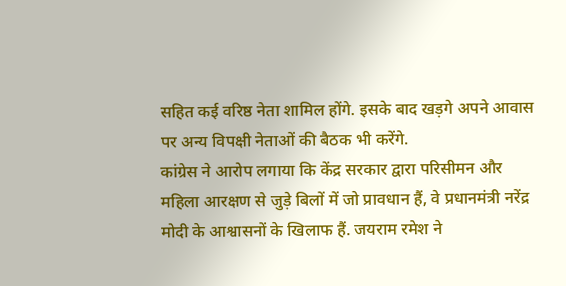सहित कई वरिष्ठ नेता शामिल होंगे. इसके बाद खड़गे अपने आवास पर अन्य विपक्षी नेताओं की बैठक भी करेंगे.
कांग्रेस ने आरोप लगाया कि केंद्र सरकार द्वारा परिसीमन और महिला आरक्षण से जुड़े बिलों में जो प्रावधान हैं, वे प्रधानमंत्री नरेंद्र मोदी के आश्वासनों के खिलाफ हैं. जयराम रमेश ने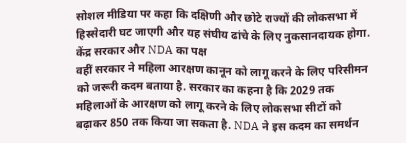सोशल मीडिया पर कहा कि दक्षिणी और छोटे राज्यों की लोकसभा में हिस्सेदारी घट जाएगी और यह संघीय ढांचे के लिए नुकसानदायक होगा.
केंद्र सरकार और NDA का पक्ष
वहीं सरकार ने महिला आरक्षण कानून को लागू करने के लिए परिसीमन को जरूरी कदम बताया है. सरकार का कहना है कि 2029 तक महिलाओं के आरक्षण को लागू करने के लिए लोकसभा सीटों को बढ़ाकर 850 तक किया जा सकता है. NDA ने इस कदम का समर्थन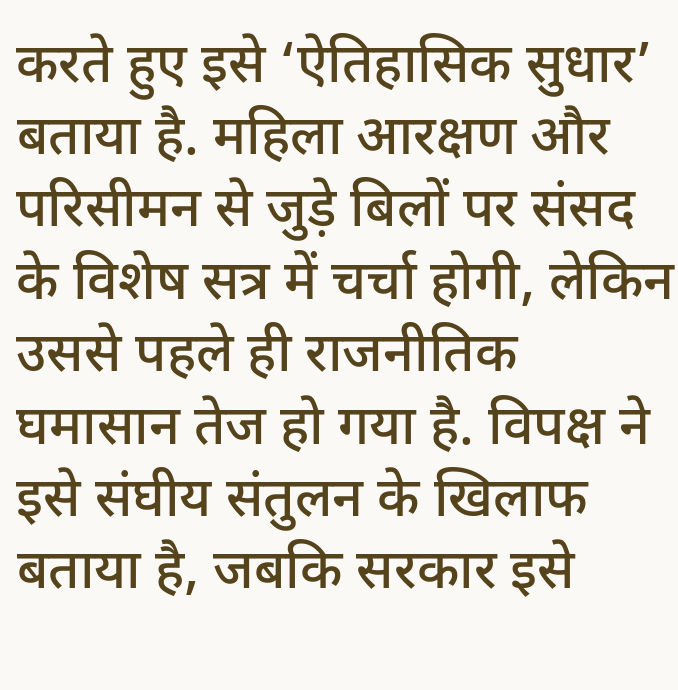करते हुए इसे ‘ऐतिहासिक सुधार’ बताया है. महिला आरक्षण और परिसीमन से जुड़े बिलों पर संसद के विशेष सत्र में चर्चा होगी, लेकिन उससे पहले ही राजनीतिक घमासान तेज हो गया है. विपक्ष ने इसे संघीय संतुलन के खिलाफ बताया है, जबकि सरकार इसे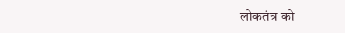लोकतंत्र को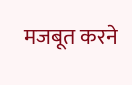मजबूत करने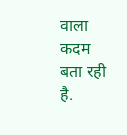वाला कदम बता रही है.